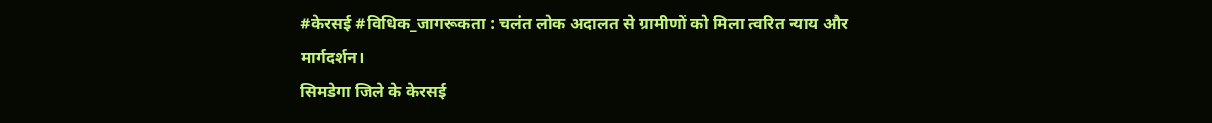#केरसई #विधिक_जागरूकता : चलंत लोक अदालत से ग्रामीणों को मिला त्वरित न्याय और मार्गदर्शन।
सिमडेगा जिले के केरसई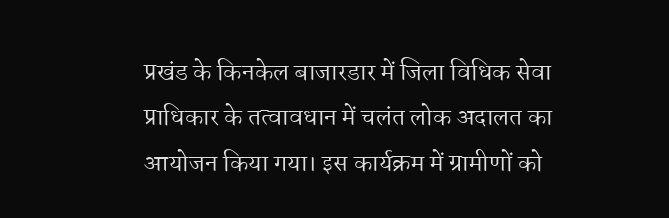प्रखंड के किनकेल बाजारडार में जिला विधिक सेवा प्राधिकार के तत्वावधान में चलंत लोक अदालत का आयोजन किया गया। इस कार्यक्रम में ग्रामीणों को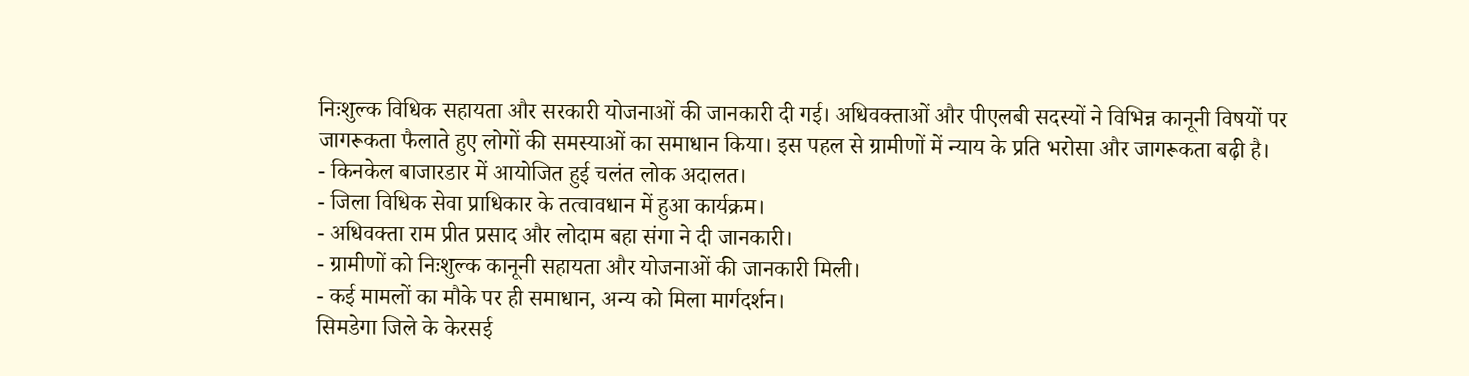निःशुल्क विधिक सहायता और सरकारी योजनाओं की जानकारी दी गई। अधिवक्ताओं और पीएलबी सदस्यों ने विभिन्न कानूनी विषयों पर जागरूकता फैलाते हुए लोगों की समस्याओं का समाधान किया। इस पहल से ग्रामीणों में न्याय के प्रति भरोसा और जागरूकता बढ़ी है।
- किनकेल बाजारडार में आयोजित हुई चलंत लोक अदालत।
- जिला विधिक सेवा प्राधिकार के तत्वावधान में हुआ कार्यक्रम।
- अधिवक्ता राम प्रीत प्रसाद और लोदाम बहा संगा ने दी जानकारी।
- ग्रामीणों को निःशुल्क कानूनी सहायता और योजनाओं की जानकारी मिली।
- कई मामलों का मौके पर ही समाधान, अन्य को मिला मार्गदर्शन।
सिमडेगा जिले के केरसई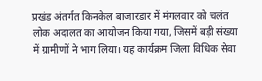प्रखंड अंतर्गत किनकेल बाजारडार में मंगलवार को चलंत लोक अदालत का आयोजन किया गया, जिसमें बड़ी संख्या में ग्रामीणों ने भाग लिया। यह कार्यक्रम जिला विधिक सेवा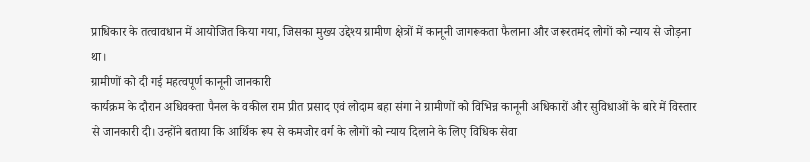प्राधिकार के तत्वावधान में आयोजित किया गया, जिसका मुख्य उद्देश्य ग्रामीण क्षेत्रों में कानूनी जागरूकता फैलाना और जरूरतमंद लोगों को न्याय से जोड़ना था।
ग्रामीणों को दी गई महत्वपूर्ण कानूनी जानकारी
कार्यक्रम के दौरान अधिवक्ता पैनल के वकील राम प्रीत प्रसाद एवं लोदाम बहा संगा ने ग्रामीणों को विभिन्न कानूनी अधिकारों और सुविधाओं के बारे में विस्तार से जानकारी दी। उन्होंने बताया कि आर्थिक रूप से कमजोर वर्ग के लोगों को न्याय दिलाने के लिए विधिक सेवा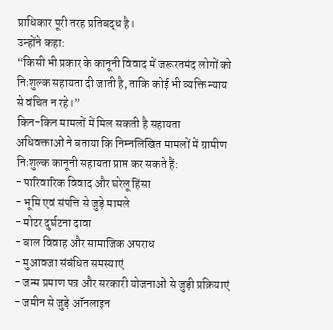प्राधिकार पूरी तरह प्रतिबद्ध है।
उन्होंने कहा:
“किसी भी प्रकार के कानूनी विवाद में जरूरतमंद लोगों को निःशुल्क सहायता दी जाती है, ताकि कोई भी व्यक्ति न्याय से वंचित न रहे।”
किन-किन मामलों में मिल सकती है सहायता
अधिवक्ताओं ने बताया कि निम्नलिखित मामलों में ग्रामीण निःशुल्क कानूनी सहायता प्राप्त कर सकते हैं:
- पारिवारिक विवाद और घरेलू हिंसा
- भूमि एवं संपत्ति से जुड़े मामले
- मोटर दुर्घटना दावा
- बाल विवाह और सामाजिक अपराध
- मुआवजा संबंधित समस्याएं
- जन्म प्रमाण पत्र और सरकारी योजनाओं से जुड़ी प्रक्रियाएं
- जमीन से जुड़े ऑनलाइन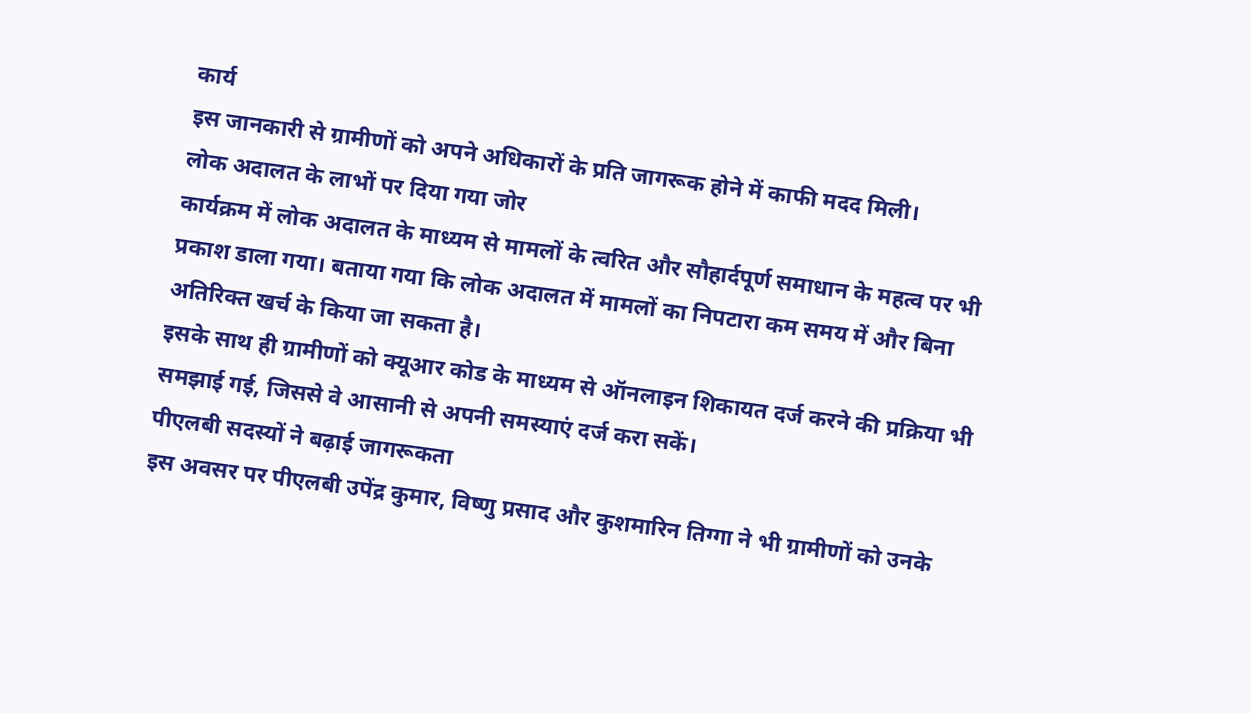कार्य
इस जानकारी से ग्रामीणों को अपने अधिकारों के प्रति जागरूक होने में काफी मदद मिली।
लोक अदालत के लाभों पर दिया गया जोर
कार्यक्रम में लोक अदालत के माध्यम से मामलों के त्वरित और सौहार्दपूर्ण समाधान के महत्व पर भी प्रकाश डाला गया। बताया गया कि लोक अदालत में मामलों का निपटारा कम समय में और बिना अतिरिक्त खर्च के किया जा सकता है।
इसके साथ ही ग्रामीणों को क्यूआर कोड के माध्यम से ऑनलाइन शिकायत दर्ज करने की प्रक्रिया भी समझाई गई, जिससे वे आसानी से अपनी समस्याएं दर्ज करा सकें।
पीएलबी सदस्यों ने बढ़ाई जागरूकता
इस अवसर पर पीएलबी उपेंद्र कुमार, विष्णु प्रसाद और कुशमारिन तिग्गा ने भी ग्रामीणों को उनके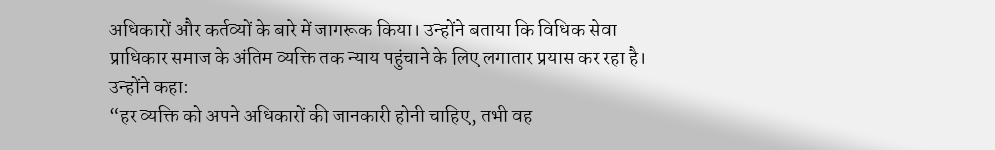अधिकारों और कर्तव्यों के बारे में जागरूक किया। उन्होंने बताया कि विधिक सेवा प्राधिकार समाज के अंतिम व्यक्ति तक न्याय पहुंचाने के लिए लगातार प्रयास कर रहा है।
उन्होंने कहा:
“हर व्यक्ति को अपने अधिकारों की जानकारी होनी चाहिए, तभी वह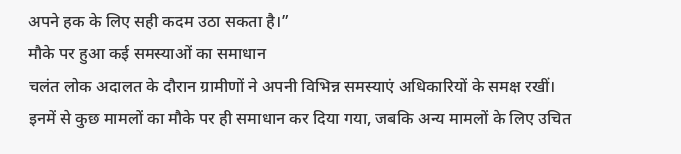अपने हक के लिए सही कदम उठा सकता है।”
मौके पर हुआ कई समस्याओं का समाधान
चलंत लोक अदालत के दौरान ग्रामीणों ने अपनी विभिन्न समस्याएं अधिकारियों के समक्ष रखीं। इनमें से कुछ मामलों का मौके पर ही समाधान कर दिया गया, जबकि अन्य मामलों के लिए उचित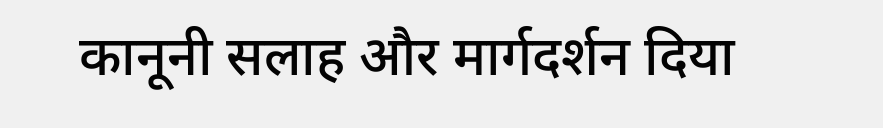कानूनी सलाह और मार्गदर्शन दिया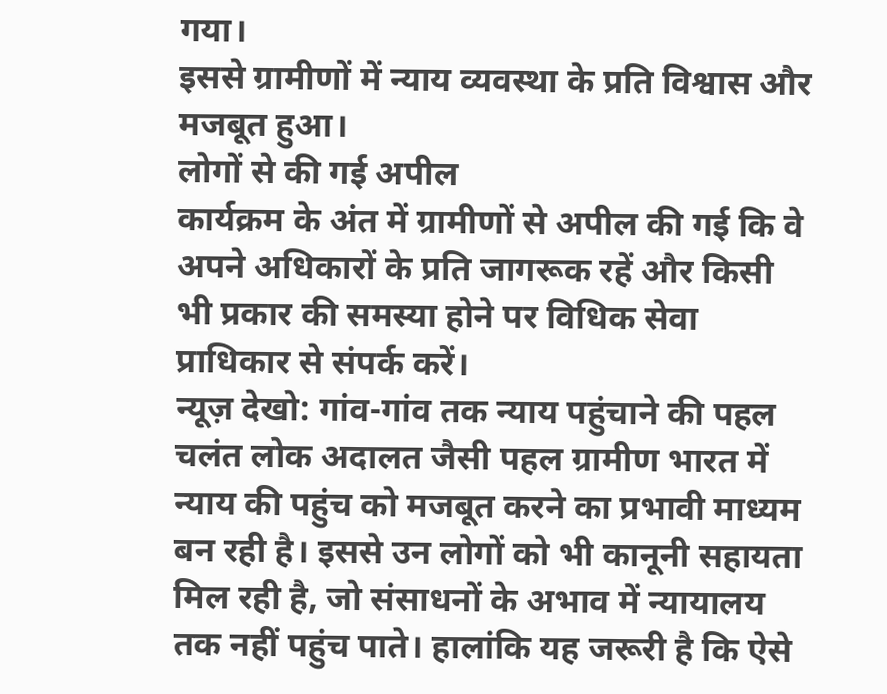गया।
इससे ग्रामीणों में न्याय व्यवस्था के प्रति विश्वास और मजबूत हुआ।
लोगों से की गई अपील
कार्यक्रम के अंत में ग्रामीणों से अपील की गई कि वे अपने अधिकारों के प्रति जागरूक रहें और किसी भी प्रकार की समस्या होने पर विधिक सेवा प्राधिकार से संपर्क करें।
न्यूज़ देखो: गांव-गांव तक न्याय पहुंचाने की पहल
चलंत लोक अदालत जैसी पहल ग्रामीण भारत में न्याय की पहुंच को मजबूत करने का प्रभावी माध्यम बन रही है। इससे उन लोगों को भी कानूनी सहायता मिल रही है, जो संसाधनों के अभाव में न्यायालय तक नहीं पहुंच पाते। हालांकि यह जरूरी है कि ऐसे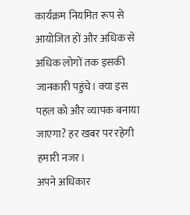कार्यक्रम नियमित रूप से आयोजित हों और अधिक से अधिक लोगों तक इसकी जानकारी पहुंचे। क्या इस पहल को और व्यापक बनाया जाएगा? हर खबर पर रहेगी हमारी नजर।
अपने अधिकार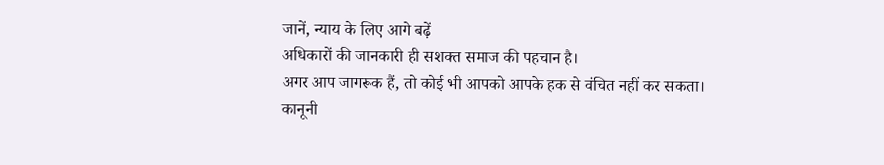जानें, न्याय के लिए आगे बढ़ें
अधिकारों की जानकारी ही सशक्त समाज की पहचान है।
अगर आप जागरूक हैं, तो कोई भी आपको आपके हक से वंचित नहीं कर सकता।
कानूनी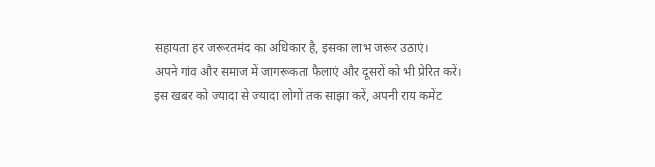सहायता हर जरूरतमंद का अधिकार है, इसका लाभ जरूर उठाएं।
अपने गांव और समाज में जागरूकता फैलाएं और दूसरों को भी प्रेरित करें।
इस खबर को ज्यादा से ज्यादा लोगों तक साझा करें, अपनी राय कमेंट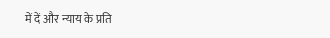में दें और न्याय के प्रति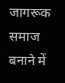जागरूक समाज बनाने में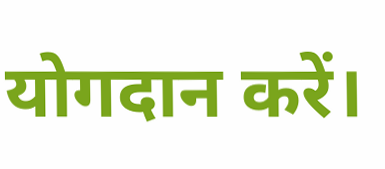योगदान करें।